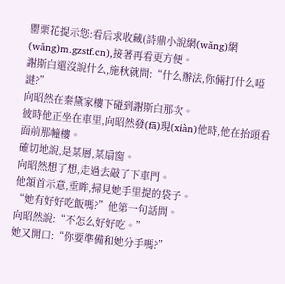罌栗花提示您:看后求收藏(詩鼎小說網(wǎng)網(wǎng)m.gzstf.cn),接著再看更方便。
謝斯白還沒說什么,施秋就問:“什么辦法,你倆打什么啞謎?”
向昭然在秦黛家樓下碰到謝斯白那次。
彼時他正坐在車里,向昭然發(fā)現(xiàn)他時,他在抬頭看面前那幢樓。
確切地說,是某層,某扇窗。
向昭然想了想,走過去敲了下車門。
他頷首示意,垂眸,掃見她手里提的袋子。
“她有好好吃飯嗎?”他第一句話問。
向昭然說:“不怎么好好吃。”
她又開口:“你要準備和她分手嗎?”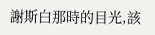謝斯白那時的目光,該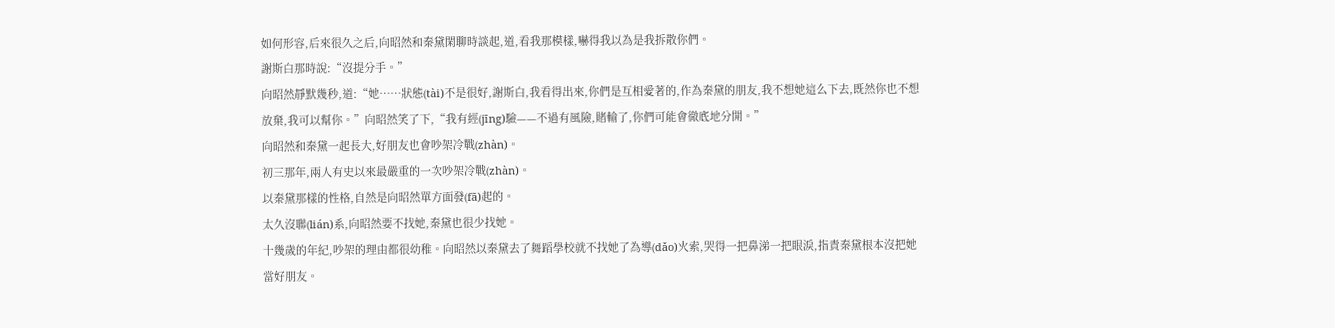如何形容,后來很久之后,向昭然和秦黛閑聊時談起,道,看我那模樣,嚇得我以為是我拆散你們。
謝斯白那時說:“沒提分手。”
向昭然靜默幾秒,道:“她……狀態(tài)不是很好,謝斯白,我看得出來,你們是互相愛著的,作為秦黛的朋友,我不想她這么下去,既然你也不想放棄,我可以幫你。”向昭然笑了下,“我有經(jīng)驗——不過有風險,賭輸了,你們可能會徹底地分開。”
向昭然和秦黛一起長大,好朋友也會吵架冷戰(zhàn)。
初三那年,兩人有史以來最嚴重的一次吵架冷戰(zhàn)。
以秦黛那樣的性格,自然是向昭然單方面發(fā)起的。
太久沒聯(lián)系,向昭然要不找她,秦黛也很少找她。
十幾歲的年紀,吵架的理由都很幼稚。向昭然以秦黛去了舞蹈學校就不找她了為導(dǎo)火索,哭得一把鼻涕一把眼淚,指責秦黛根本沒把她當好朋友。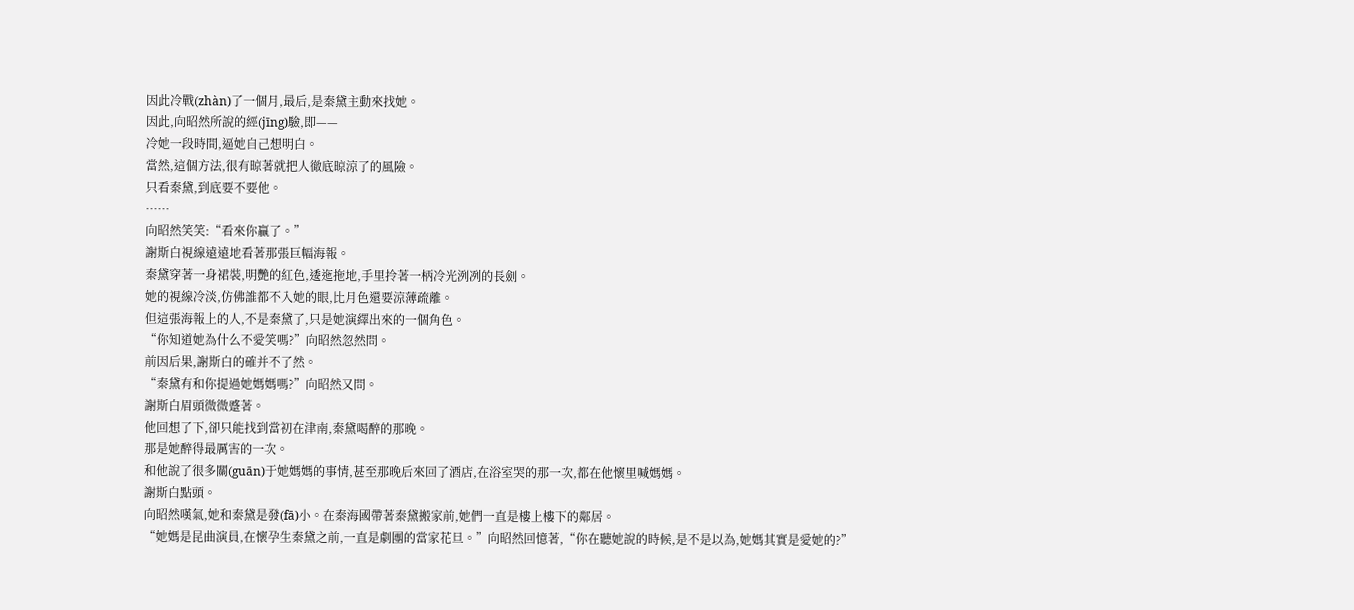因此冷戰(zhàn)了一個月,最后,是秦黛主動來找她。
因此,向昭然所說的經(jīng)驗,即——
冷她一段時間,逼她自己想明白。
當然,這個方法,很有晾著就把人徹底晾涼了的風險。
只看秦黛,到底要不要他。
……
向昭然笑笑:“看來你贏了。”
謝斯白視線遠遠地看著那張巨幅海報。
秦黛穿著一身裙裝,明艷的紅色,逶迤拖地,手里拎著一柄冷光洌冽的長劍。
她的視線冷淡,仿佛誰都不入她的眼,比月色還要涼薄疏離。
但這張海報上的人,不是秦黛了,只是她演繹出來的一個角色。
“你知道她為什么不愛笑嗎?”向昭然忽然問。
前因后果,謝斯白的確并不了然。
“秦黛有和你提過她媽媽嗎?”向昭然又問。
謝斯白眉頭微微蹙著。
他回想了下,卻只能找到當初在津南,秦黛喝醉的那晚。
那是她醉得最厲害的一次。
和他說了很多關(guān)于她媽媽的事情,甚至那晚后來回了酒店,在浴室哭的那一次,都在他懷里喊媽媽。
謝斯白點頭。
向昭然嘆氣,她和秦黛是發(fā)小。在秦海國帶著秦黛搬家前,她們一直是樓上樓下的鄰居。
“她媽是昆曲演員,在懷孕生秦黛之前,一直是劇團的當家花旦。”向昭然回憶著,“你在聽她說的時候,是不是以為,她媽其實是愛她的?”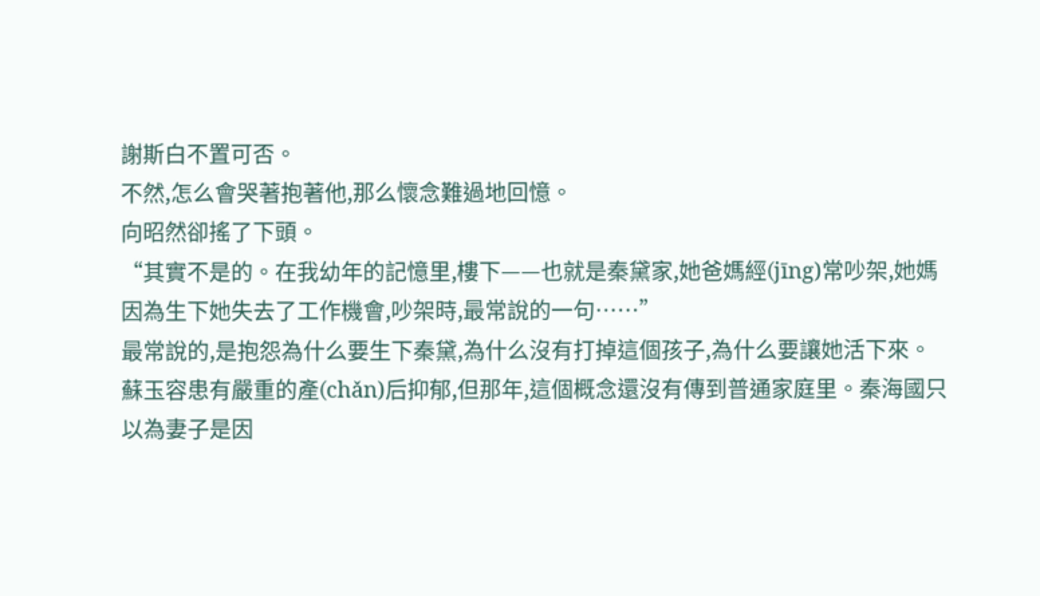謝斯白不置可否。
不然,怎么會哭著抱著他,那么懷念難過地回憶。
向昭然卻搖了下頭。
“其實不是的。在我幼年的記憶里,樓下——也就是秦黛家,她爸媽經(jīng)常吵架,她媽因為生下她失去了工作機會,吵架時,最常說的一句……”
最常說的,是抱怨為什么要生下秦黛,為什么沒有打掉這個孩子,為什么要讓她活下來。
蘇玉容患有嚴重的產(chǎn)后抑郁,但那年,這個概念還沒有傳到普通家庭里。秦海國只以為妻子是因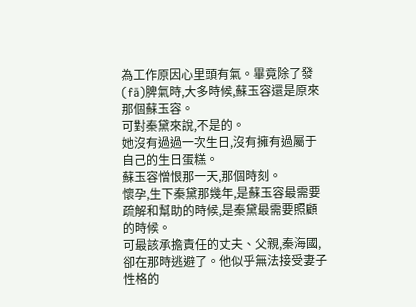為工作原因心里頭有氣。畢竟除了發(fā)脾氣時,大多時候,蘇玉容還是原來那個蘇玉容。
可對秦黛來說,不是的。
她沒有過過一次生日,沒有擁有過屬于自己的生日蛋糕。
蘇玉容憎恨那一天,那個時刻。
懷孕,生下秦黛那幾年,是蘇玉容最需要疏解和幫助的時候,是秦黛最需要照顧的時候。
可最該承擔責任的丈夫、父親,秦海國,卻在那時逃避了。他似乎無法接受妻子性格的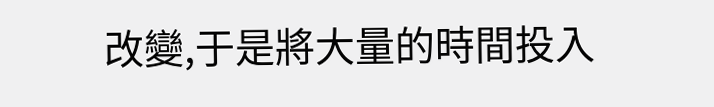改變,于是將大量的時間投入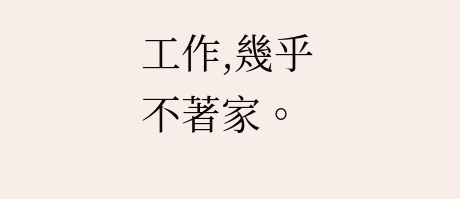工作,幾乎不著家。